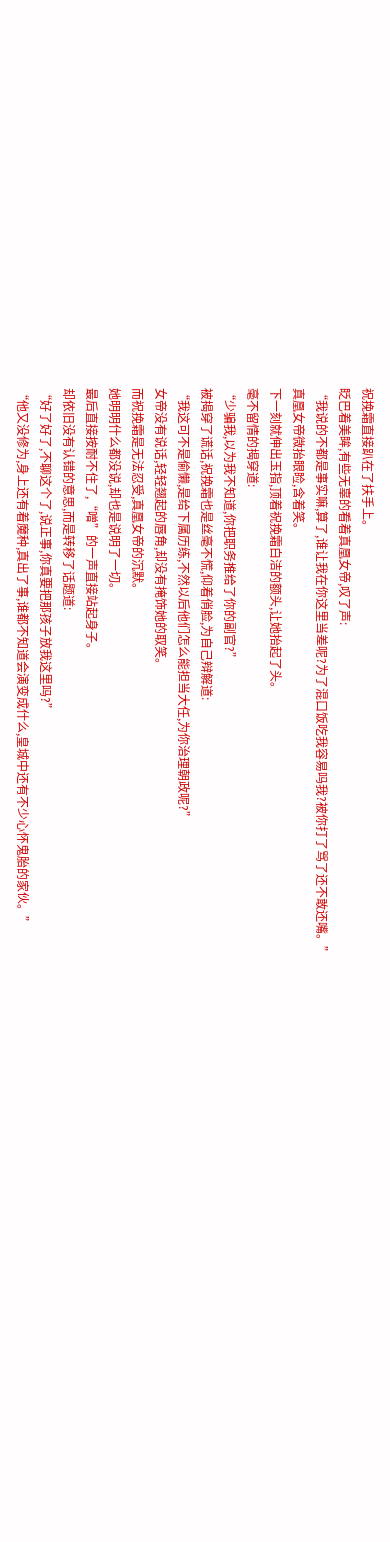祝挽霜直接趴在了扶手上。
眨巴着美眸,有些无辜的看着真凰女帝,叹了声:
“我说的不都是事实嘛,算了,谁让我在你这里当差呢?为了混口饭吃我容易吗我?被你打了骂了还不敢还嘴。”
真凰女帝微抬眼睑,含着笑。
下一刻就伸出玉指,顶着祝挽霜白洁的额头,让她抬起了头。
毫不留情的揭穿道:
“少骗我,以为我不知道,你把职务推给了你的副官?”
被揭穿了谎话,祝挽霜也是丝毫不慌,仰着俏脸,为自己辩解道:
“我这可不是偷懒,是给下属历练,不然以后他们怎么能担当大任,为你治理朝政呢?”
女帝没有说话,轻轻翘起的唇角,却没有掩饰她的取笑。
而祝挽霜是无法忍受,真凰女帝的沉默。
她明明什么都没说,却也是说明了一切。
最后直接按耐不住了,“噌”的一声直接站起身子。
却依旧没有认错的意思,而是转移了话题道:
“好了好了,不聊这个了,说正事,你真要把那孩子放我这里吗?”
“他又没修为,身上还有着魔种,真出了事,谁都不知道会演变成什么,皇城中还有不少心怀鬼胎的家伙。”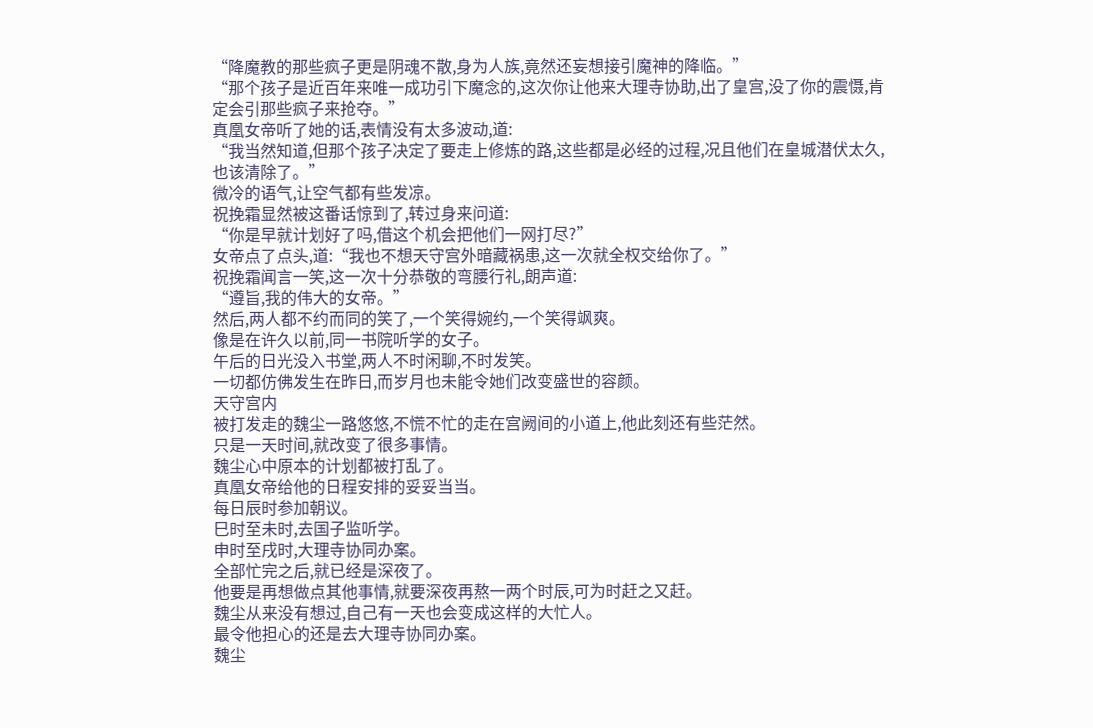“降魔教的那些疯子更是阴魂不散,身为人族,竟然还妄想接引魔神的降临。”
“那个孩子是近百年来唯一成功引下魔念的,这次你让他来大理寺协助,出了皇宫,没了你的震慑,肯定会引那些疯子来抢夺。”
真凰女帝听了她的话,表情没有太多波动,道:
“我当然知道,但那个孩子决定了要走上修炼的路,这些都是必经的过程,况且他们在皇城潜伏太久,也该清除了。”
微冷的语气,让空气都有些发凉。
祝挽霜显然被这番话惊到了,转过身来问道:
“你是早就计划好了吗,借这个机会把他们一网打尽?”
女帝点了点头,道:“我也不想天守宫外暗藏祸患,这一次就全权交给你了。”
祝挽霜闻言一笑,这一次十分恭敬的弯腰行礼,朗声道:
“遵旨,我的伟大的女帝。”
然后,两人都不约而同的笑了,一个笑得婉约,一个笑得飒爽。
像是在许久以前,同一书院听学的女子。
午后的日光没入书堂,两人不时闲聊,不时发笑。
一切都仿佛发生在昨日,而岁月也未能令她们改变盛世的容颜。
天守宫内
被打发走的魏尘一路悠悠,不慌不忙的走在宫阙间的小道上,他此刻还有些茫然。
只是一天时间,就改变了很多事情。
魏尘心中原本的计划都被打乱了。
真凰女帝给他的日程安排的妥妥当当。
每日辰时参加朝议。
巳时至未时,去国子监听学。
申时至戌时,大理寺协同办案。
全部忙完之后,就已经是深夜了。
他要是再想做点其他事情,就要深夜再熬一两个时辰,可为时赶之又赶。
魏尘从来没有想过,自己有一天也会变成这样的大忙人。
最令他担心的还是去大理寺协同办案。
魏尘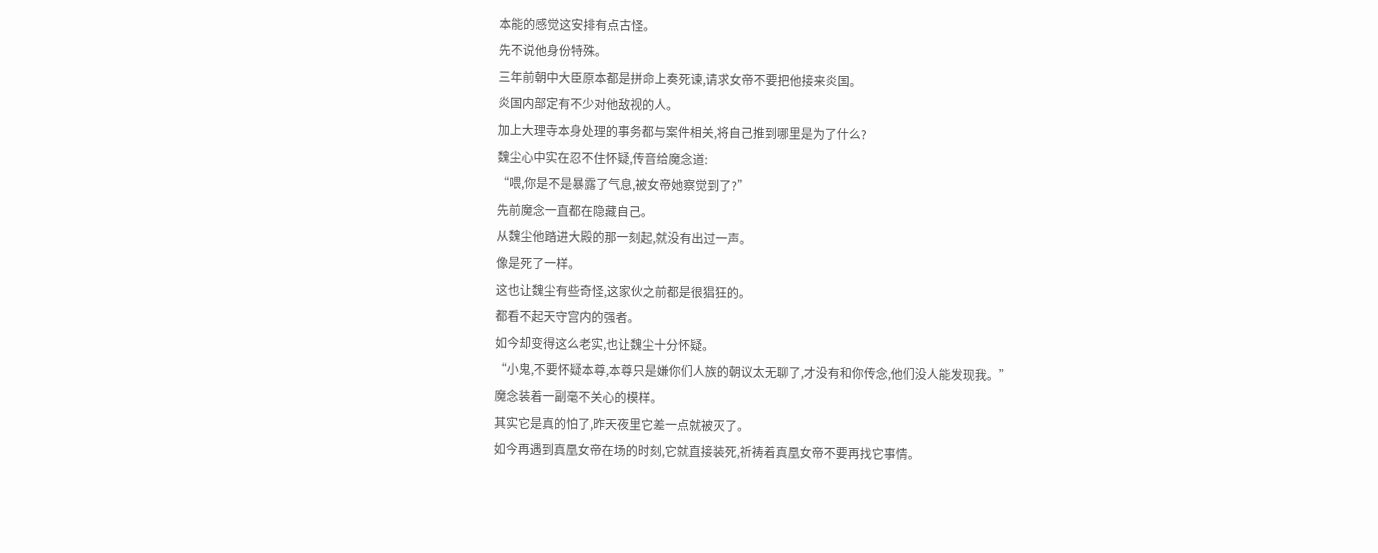本能的感觉这安排有点古怪。
先不说他身份特殊。
三年前朝中大臣原本都是拼命上奏死谏,请求女帝不要把他接来炎国。
炎国内部定有不少对他敌视的人。
加上大理寺本身处理的事务都与案件相关,将自己推到哪里是为了什么?
魏尘心中实在忍不住怀疑,传音给魔念道:
“喂,你是不是暴露了气息,被女帝她察觉到了?”
先前魔念一直都在隐藏自己。
从魏尘他踏进大殿的那一刻起,就没有出过一声。
像是死了一样。
这也让魏尘有些奇怪,这家伙之前都是很猖狂的。
都看不起天守宫内的强者。
如今却变得这么老实,也让魏尘十分怀疑。
“小鬼,不要怀疑本尊,本尊只是嫌你们人族的朝议太无聊了,才没有和你传念,他们没人能发现我。”
魔念装着一副毫不关心的模样。
其实它是真的怕了,昨天夜里它差一点就被灭了。
如今再遇到真凰女帝在场的时刻,它就直接装死,祈祷着真凰女帝不要再找它事情。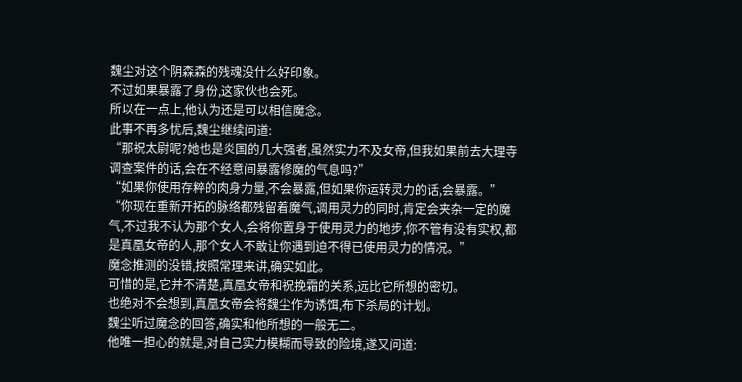魏尘对这个阴森森的残魂没什么好印象。
不过如果暴露了身份,这家伙也会死。
所以在一点上,他认为还是可以相信魔念。
此事不再多忧后,魏尘继续问道:
“那祝太尉呢?她也是炎国的几大强者,虽然实力不及女帝,但我如果前去大理寺调查案件的话,会在不经意间暴露修魔的气息吗?”
“如果你使用存粹的肉身力量,不会暴露,但如果你运转灵力的话,会暴露。”
“你现在重新开拓的脉络都残留着魔气,调用灵力的同时,肯定会夹杂一定的魔气,不过我不认为那个女人,会将你置身于使用灵力的地步,你不管有没有实权,都是真凰女帝的人,那个女人不敢让你遇到迫不得已使用灵力的情况。”
魔念推测的没错,按照常理来讲,确实如此。
可惜的是,它并不清楚,真凰女帝和祝挽霜的关系,远比它所想的密切。
也绝对不会想到,真凰女帝会将魏尘作为诱饵,布下杀局的计划。
魏尘听过魔念的回答,确实和他所想的一般无二。
他唯一担心的就是,对自己实力模糊而导致的险境,遂又问道: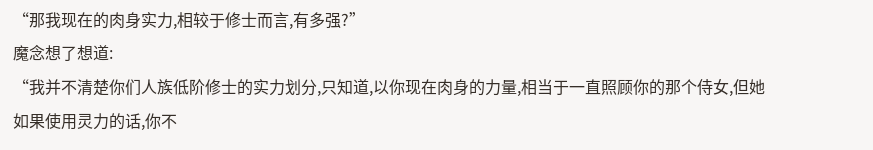“那我现在的肉身实力,相较于修士而言,有多强?”
魔念想了想道:
“我并不清楚你们人族低阶修士的实力划分,只知道,以你现在肉身的力量,相当于一直照顾你的那个侍女,但她如果使用灵力的话,你不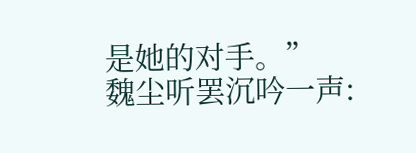是她的对手。”
魏尘听罢沉吟一声: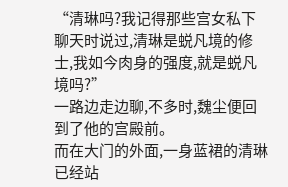“清琳吗?我记得那些宫女私下聊天时说过,清琳是蜕凡境的修士,我如今肉身的强度,就是蜕凡境吗?”
一路边走边聊,不多时,魏尘便回到了他的宫殿前。
而在大门的外面,一身蓝裙的清琳已经站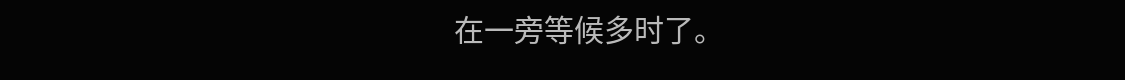在一旁等候多时了。